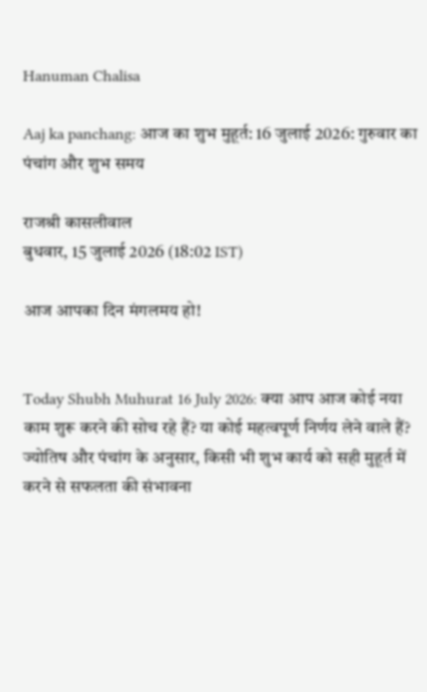Hanuman Chalisa

Aaj ka panchang: आज का शुभ मुहूर्त: 16 जुलाई 2026: गुरुवार का पंचांग और शुभ समय

राजश्री कासलीवाल
बुधवार, 15 जुलाई 2026 (18:02 IST)

आज आपका दिन मंगलमय हो!


Today Shubh Muhurat 16 July 2026: क्या आप आज कोई नया काम शुरू करने की सोच रहे हैं? या कोई महत्वपूर्ण निर्णय लेने वाले हैं? ज्योतिष और पंचांग के अनुसार, किसी भी शुभ कार्य को सही मुहूर्त में करने से सफलता की संभावना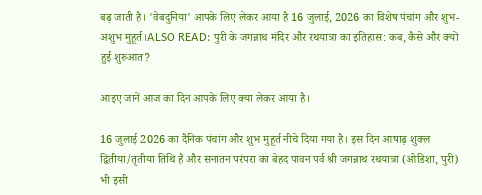बढ़ जाती है। 'वेबदुनिया' आपके लिए लेकर आया है 16 जुलाई, 2026 का विशेष पंचांग और शुभ-अशुभ मुहूर्त।ALSO READ: पुरी के जगन्नाथ मंदिर और रथयात्रा का इतिहास: कब, कैसे और क्यों हुई शुरुआत?

आइए जानें आज का दिन आपके लिए क्या लेकर आया है।

16 जुलाई 2026 का दैनिक पंचांग और शुभ मुहूर्त नीचे दिया गया है। इस दिन आषाढ़ शुक्ल द्वितीया/तृतीया तिथि है और सनातन परंपरा का बेहद पावन पर्व श्री जगन्नाथ रथयात्रा (ओडिशा, पुरी) भी इसी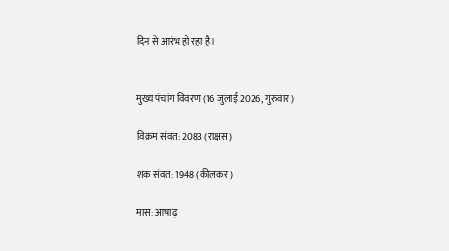दिन से आरंभ हो रहा है।


मुख्य पंचांग विवरण (16 जुलाई 2026, गुरुवार)

विक्रम संवत: 2083 (राक्षस)

शक संवत: 1948 (कीलकर)

मास: आषाढ़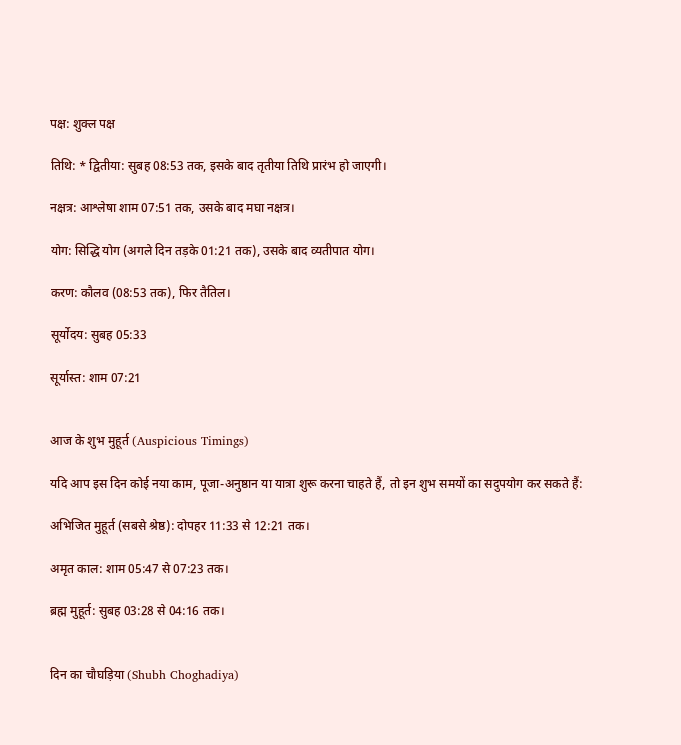पक्ष: शुक्ल पक्ष

तिथि: * द्वितीया: सुबह 08:53 तक, इसके बाद तृतीया तिथि प्रारंभ हो जाएगी।

नक्षत्र: आश्लेषा शाम 07:51 तक, उसके बाद मघा नक्षत्र।

योग: सिद्धि योग (अगले दिन तड़के 01:21 तक), उसके बाद व्यतीपात योग।

करण: कौलव (08:53 तक), फिर तैतिल।

सूर्योदय: सुबह 05:33

सूर्यास्त: शाम 07:21


आज के शुभ मुहूर्त (Auspicious Timings)

यदि आप इस दिन कोई नया काम, पूजा-अनुष्ठान या यात्रा शुरू करना चाहते हैं, तो इन शुभ समयों का सदुपयोग कर सकते हैं:

अभिजित मुहूर्त (सबसे श्रेष्ठ): दोपहर 11:33 से 12:21 तक।

अमृत काल: शाम 05:47 से 07:23 तक।

ब्रह्म मुहूर्त: सुबह 03:28 से 04:16 तक।


दिन का चौघड़िया (Shubh Choghadiya)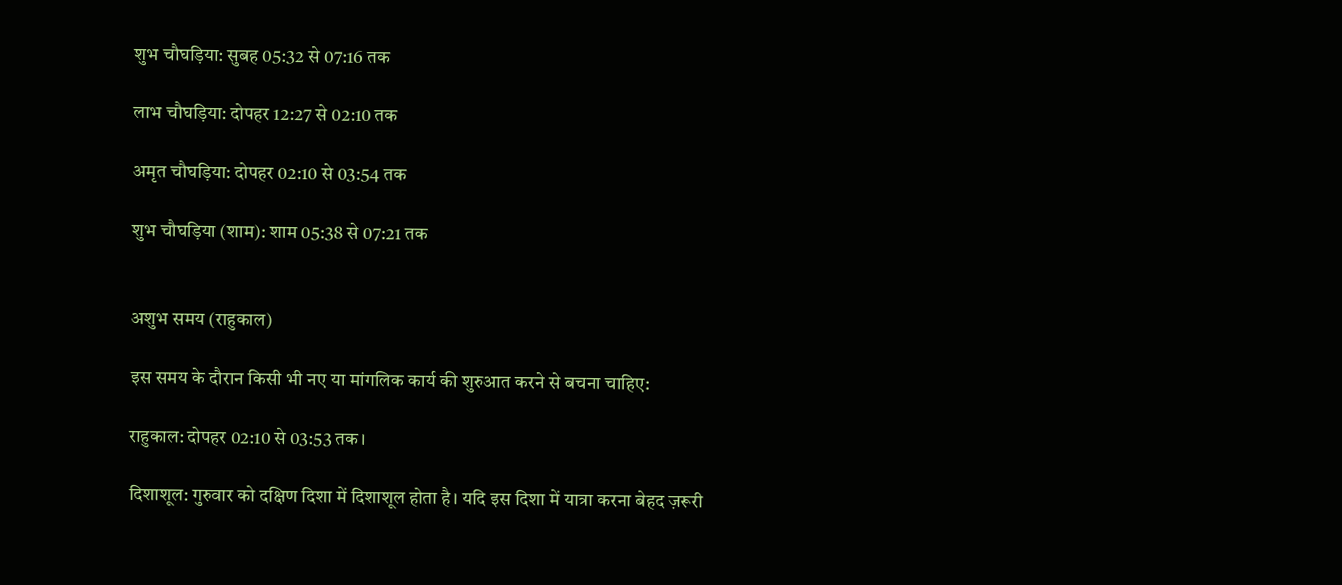शुभ चौघड़िया: सुबह 05:32 से 07:16 तक

लाभ चौघड़िया: दोपहर 12:27 से 02:10 तक

अमृत चौघड़िया: दोपहर 02:10 से 03:54 तक

शुभ चौघड़िया (शाम): शाम 05:38 से 07:21 तक


अशुभ समय (राहुकाल)

इस समय के दौरान किसी भी नए या मांगलिक कार्य की शुरुआत करने से बचना चाहिए:

राहुकाल: दोपहर 02:10 से 03:53 तक।

दिशाशूल: गुरुवार को दक्षिण दिशा में दिशाशूल होता है। यदि इस दिशा में यात्रा करना बेहद ज़रूरी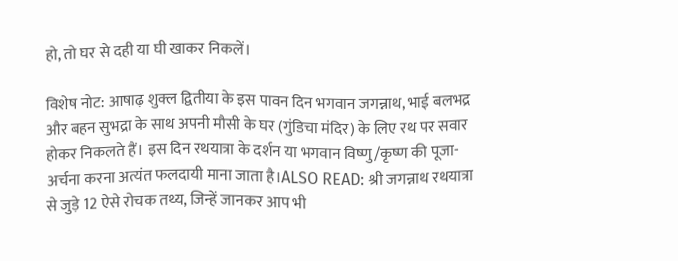हो, तो घर से दही या घी खाकर निकलें।

विशेष नोट: आषाढ़ शुक्ल द्वितीया के इस पावन दिन भगवान जगन्नाथ, भाई बलभद्र और बहन सुभद्रा के साथ अपनी मौसी के घर (गुंडिचा मंदिर) के लिए रथ पर सवार होकर निकलते हैं। इस दिन रथयात्रा के दर्शन या भगवान विष्णु/कृष्ण की पूजा-अर्चना करना अत्यंत फलदायी माना जाता है।ALSO READ: श्री जगन्नाथ रथयात्रा से जुड़े 12 ऐसे रोचक तथ्य, जिन्हें जानकर आप भी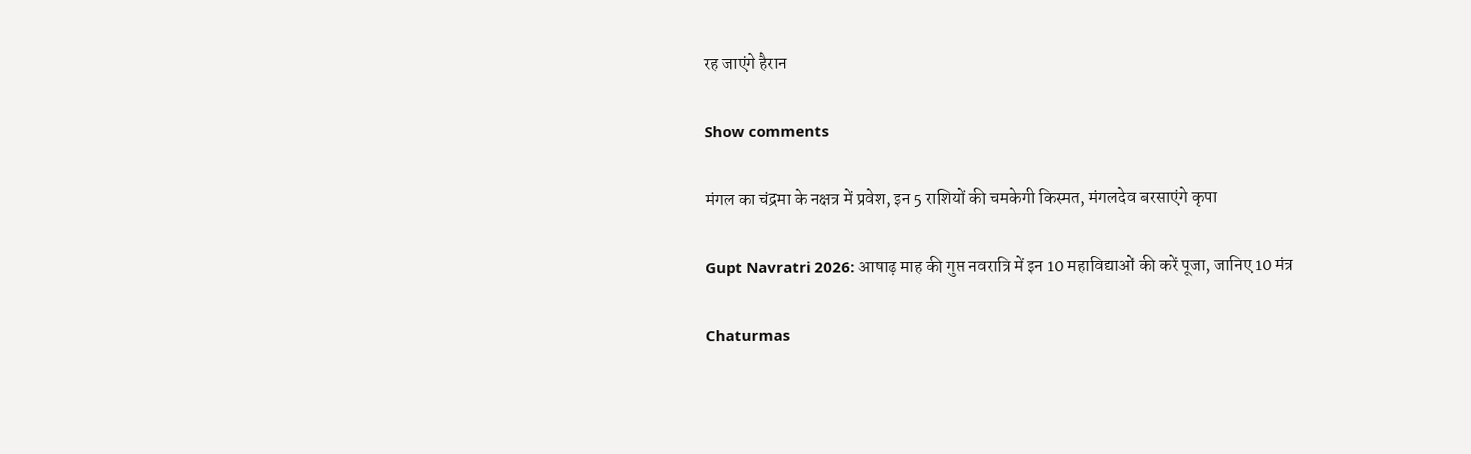रह जाएंगे हैरान

Show comments

मंगल का चंद्रमा के नक्षत्र में प्रवेश, इन 5 राशियों की चमकेगी किस्मत, मंगलदेव बरसाएंगे कृपा

Gupt Navratri 2026: आषाढ़ माह की गुप्त नवरात्रि में इन 10 महाविद्याओं की करें पूजा, जानिए 10 मंत्र

Chaturmas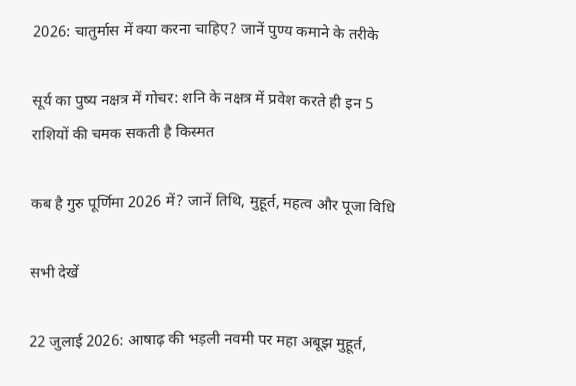2026: चातुर्मास में क्या करना चाहिए? जानें पुण्य कमाने के तरीके

सूर्य का पुष्य नक्षत्र में गोचर: शनि के नक्षत्र में प्रवेश करते ही इन 5 राशियों की चमक सकती है किस्मत

कब है गुरु पूर्णिमा 2026 में? जानें तिथि, मुहूर्त, महत्व और पूजा विधि

सभी देखें

22 जुलाई 2026: आषाढ़ की भड़ली नवमी पर महा अबूझ मुहूर्त,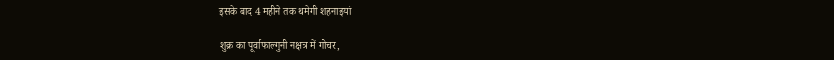इसके बाद 4 महीने तक थमेगी शहनाइयां

शुक्र का पूर्वाफाल्गुनी नक्षत्र में गोचर,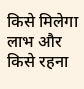किसे मिलेगा लाभ और किसे रहना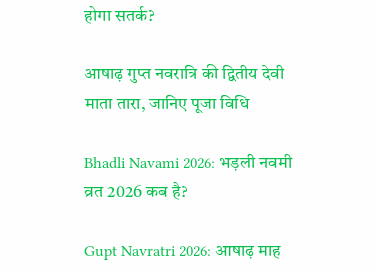होगा सतर्क?

आषाढ़ गुप्त नवरात्रि की द्वितीय देवी माता तारा, जानिए पूजा विधि

Bhadli Navami 2026: भड़ली नवमी व्रत 2026 कब है?

Gupt Navratri 2026: आषाढ़ माह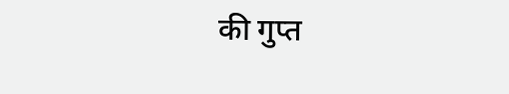की गुप्त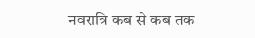नवरात्रि कब से कब तक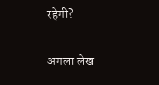रहेगी?

अगला लेख